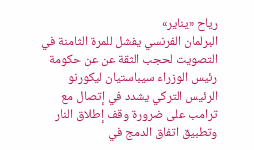رياح «يناير»
البرلمان الفرنسي يفشل للمرة الثامنة في التصويت لحجب الثقة عن عن حكومة رئيس الوزراء سيباستيان ليكورنو الرئيس التركي يشدد في إتصال مع ترامب على ضرورة وقف إطلاق النار وتطبيق اتفاق الدمج في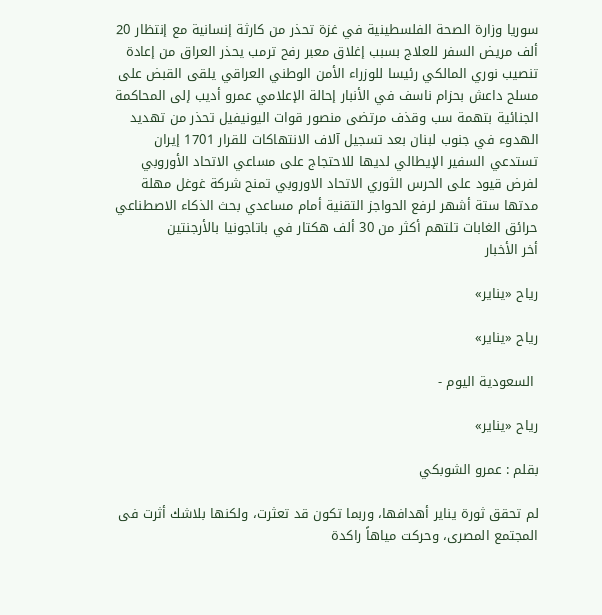سوريا وزارة الصحة الفلسطينية في غزة تحذر من كارثة إنسانية مع إنتظار 20 ألف مريض السفر للعلاج بسبب إغلاق معبر رفح ترمب يحذر العراق من إعادة تنصيب نوري المالكي رئيسا للوزراء الأمن الوطني العراقي يلقى القبض على مسلح داعش بحزام ناسف في الأنبار إحالة الإعلامي عمرو أديب إلى المحاكمة الجنائية بتهمة سب وقذف مرتضى منصور قوات اليونيفيل تحذر من تهديد الهدوء في جنوب لبنان بعد تسجيل آلاف الانتهاكات للقرار 1701 إيران تستدعي السفير الإيطالي لديها للاحتجاج على مساعي الاتحاد الأوروبي لفرض قيود على الحرس الثوري الاتحاد الاوروبي تمنح شركة غوغل مهلة مدتها ستة أشهر لرفع الحواجز التقنية أمام مساعدي بحث الذكاء الاصطناعي حرائق الغابات تلتهم أكثر من 30 ألف هكتار في باتاجونيا بالأرجنتين
أخر الأخبار

رياح «يناير»

رياح «يناير»

 السعودية اليوم -

رياح «يناير»

بقلم : عمرو الشوبكي

لم تحقق ثورة يناير أهدافها، وربما تكون قد تعثرت، ولكنها بلاشك أثرت فى المجتمع المصرى، وحركت مياهاً راكدة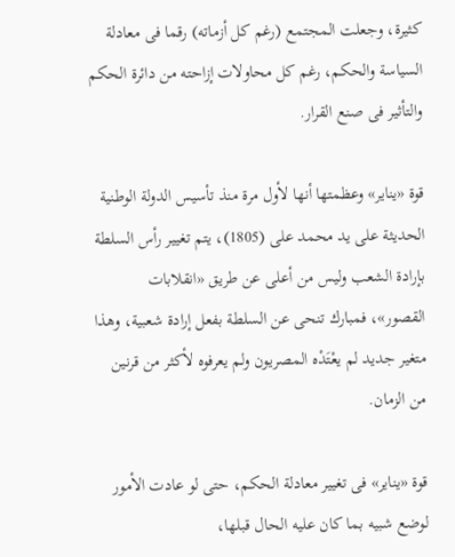كثيرة، وجعلت المجتمع (رغم كل أزماته) رقما فى معادلة السياسة والحكم، رغم كل محاولات إزاحته من دائرة الحكم والتأثير فى صنع القرار.

قوة «يناير» وعظمتها أنها لأول مرة منذ تأسيس الدولة الوطنية الحديثة على يد محمد على (1805)، يتم تغيير رأس السلطة بإرادة الشعب وليس من أعلى عن طريق «انقلابات القصور»، فمبارك تنحى عن السلطة بفعل إرادة شعبية، وهذا متغير جديد لم يعْتَدْه المصريون ولم يعرفوه لأكثر من قرنين من الزمان.

قوة «يناير» فى تغيير معادلة الحكم، حتى لو عادت الأمور لوضع شبيه بما كان عليه الحال قبلها،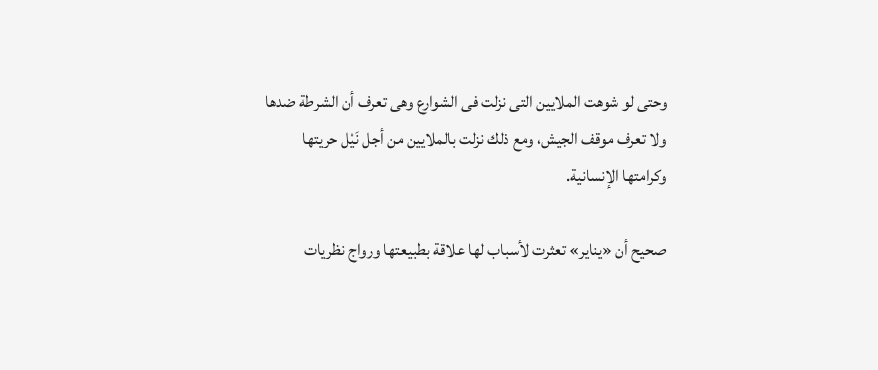وحتى لو شوهت الملايين التى نزلت فى الشوارع وهى تعرف أن الشرطة ضدها ولا تعرف موقف الجيش، ومع ذلك نزلت بالملايين من أجل نَيْل حريتها وكرامتها الإنسانية.

صحيح أن «يناير» تعثرت لأسباب لها علاقة بطبيعتها ورواج نظريات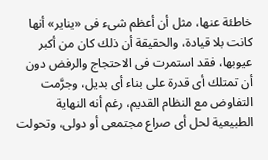خاطئة عنها، مثل أن أعظم شىء فى «يناير» أنها كانت بلا قيادة، والحقيقة أن ذلك كان من أكبر عيوبها، فقد استمرت فى الاحتجاج والرفض دون أن تمتلك أى قدرة على بناء أى بديل، وجرَّمت التفاوض مع النظام القديم، رغم أنه النهاية الطبيعية لحل أى صراع مجتمعى أو دولى، وتحولت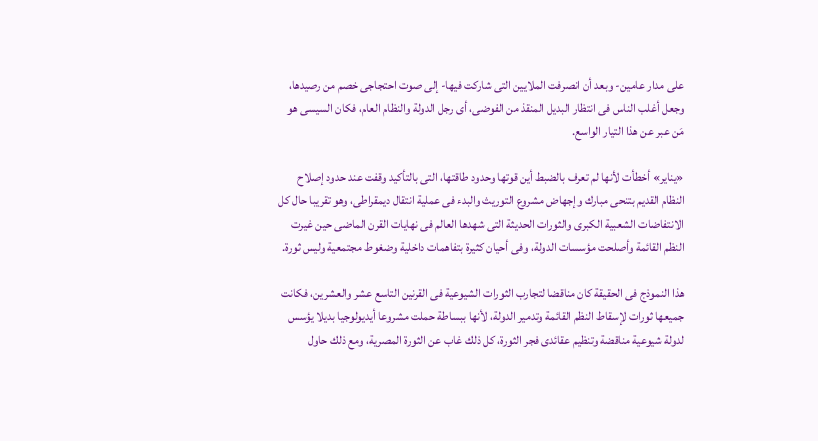على مدار عامين- وبعد أن انصرفت الملايين التى شاركت فيها- إلى صوت احتجاجى خصم من رصيدها، وجعل أغلب الناس فى انتظار البديل المنقذ من الفوضى، أى رجل الدولة والنظام العام، فكان السيسى هو مَن عبر عن هذا التيار الواسع.

«يناير» أخطأت لأنها لم تعرف بالضبط أين قوتها وحدود طاقتها، التى بالتأكيد وقفت عند حدود إصلاح النظام القديم بتنحى مبارك وإجهاض مشروع التوريث والبدء فى عملية انتقال ديمقراطى، وهو تقريبا حال كل الانتفاضات الشعبية الكبرى والثورات الحديثة التى شهدها العالم فى نهايات القرن الماضى حين غيرت النظم القائمة وأصلحت مؤسسات الدولة، وفى أحيان كثيرة بتفاهمات داخلية وضغوط مجتمعية وليس ثورة.

هذا النموذج فى الحقيقة كان مناقضا لتجارب الثورات الشيوعية فى القرنين التاسع عشر والعشرين، فكانت جميعها ثورات لإسقاط النظم القائمة وتدمير الدولة، لأنها ببساطة حملت مشروعا أيديولوجيا بديلا يؤسس لدولة شيوعية مناقضة وتنظيم عقائدى فجر الثورة، كل ذلك غاب عن الثورة المصرية، ومع ذلك حاول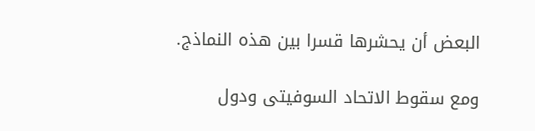البعض أن يحشرها قسرا بين هذه النماذج.

ومع سقوط الاتحاد السوفيتى ودول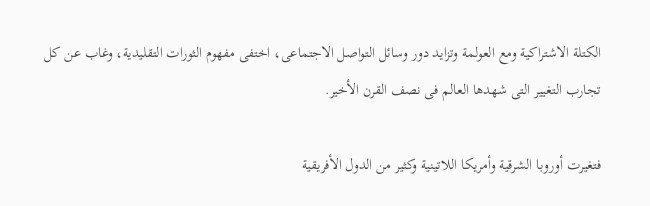الكتلة الاشتراكية ومع العولمة وتزايد دور وسائل التواصل الاجتماعى، اختفى مفهوم الثورات التقليدية، وغاب عن كل تجارب التغيير التى شهدها العالم فى نصف القرن الأخير.

فتغيرت أوروبا الشرقية وأمريكا اللاتينية وكثير من الدول الأفريقية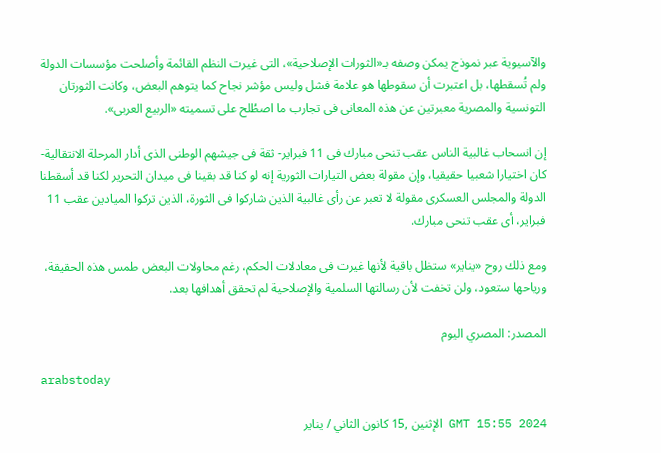والآسيوية عبر نموذج يمكن وصفه بـ«الثورات الإصلاحية»، التى غيرت النظم القائمة وأصلحت مؤسسات الدولة ولم تُسقطها، بل اعتبرت أن سقوطها هو علامة فشل وليس مؤشر نجاح كما يتوهم البعض، وكانت الثورتان التونسية والمصرية معبرتين عن هذه المعانى فى تجارب ما اصطُلح على تسميته «الربيع العربى».

إن انسحاب غالبية الناس عقب تنحى مبارك فى 11 فبراير- ثقة فى جيشهم الوطنى الذى أدار المرحلة الانتقالية- كان اختيارا شعبيا حقيقيا، وإن مقولة بعض التيارات الثورية إنه لو كنا قد بقينا فى ميدان التحرير لكنا قد أسقطنا الدولة والمجلس العسكرى مقولة لا تعبر عن رأى غالبية الذين شاركوا فى الثورة، الذين تركوا الميادين عقب 11 فبراير، أى عقب تنحى مبارك.

ومع ذلك روح «يناير» ستظل باقية لأنها غيرت فى معادلات الحكم، رغم محاولات البعض طمس هذه الحقيقة، ورياحها ستعود، ولن تخفت لأن رسالتها السلمية والإصلاحية لم تحقق أهدافها بعد.

المصدر: المصري اليوم

arabstoday

GMT 15:55 2024 الإثنين ,15 كانون الثاني / يناير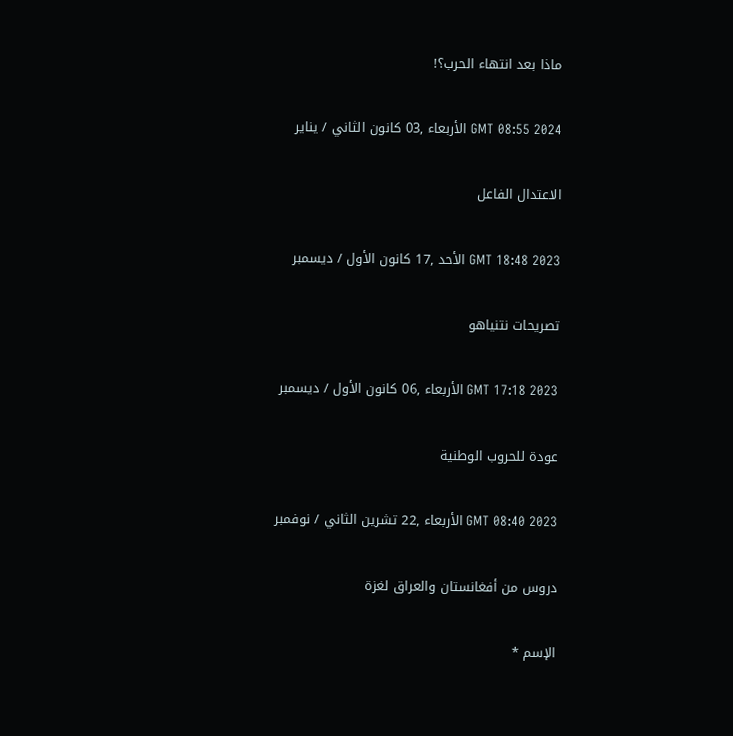ماذا بعد انتهاء الحرب؟!

GMT 08:55 2024 الأربعاء ,03 كانون الثاني / يناير

الاعتدال الفاعل

GMT 18:48 2023 الأحد ,17 كانون الأول / ديسمبر

تصريحات نتنياهو

GMT 17:18 2023 الأربعاء ,06 كانون الأول / ديسمبر

عودة للحروب الوطنية

GMT 08:40 2023 الأربعاء ,22 تشرين الثاني / نوفمبر

دروس من أفغانستان والعراق لغزة

الإسم *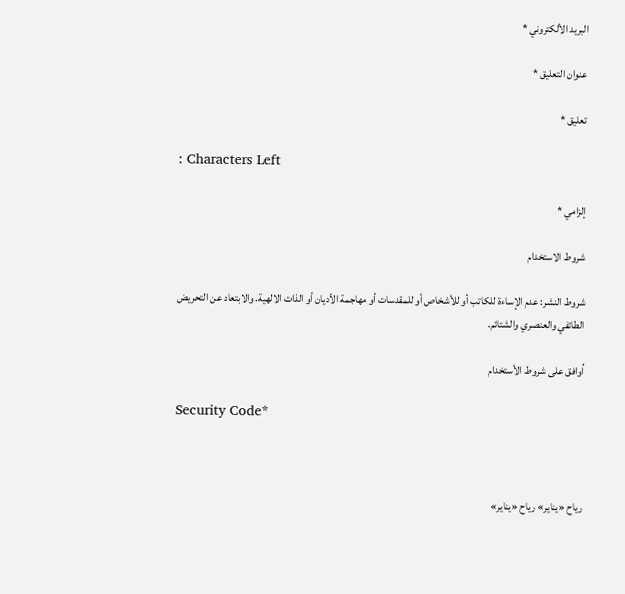البريد الألكتروني *

عنوان التعليق *

تعليق *

: Characters Left

إلزامي *

شروط الاستخدام

شروط النشر: عدم الإساءة للكاتب أو للأشخاص أو للمقدسات أو مهاجمة الأديان أو الذات الالهية. والابتعاد عن التحريض الطائفي والعنصري والشتائم.

اُوافق على شروط الأستخدام

Security Code*



رياح «يناير» رياح «يناير»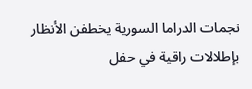نجمات الدراما السورية يخطفن الأنظار بإطلالات راقية في حفل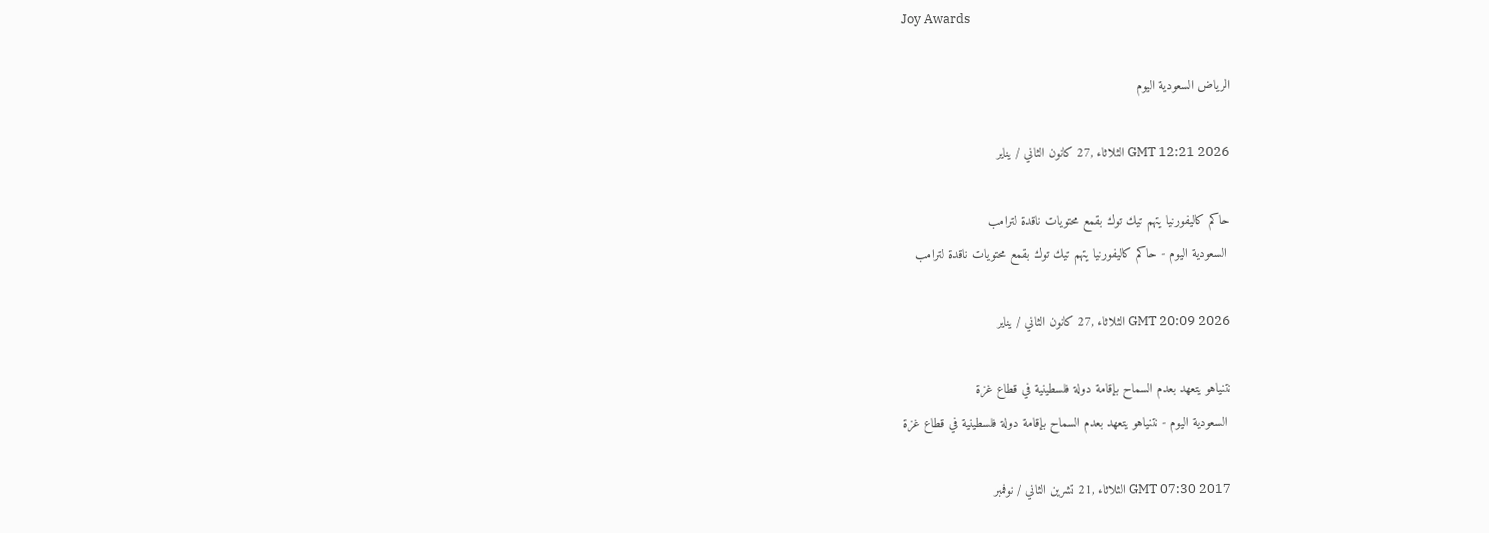Joy Awards

الرياض السعودية اليوم

GMT 12:21 2026 الثلاثاء ,27 كانون الثاني / يناير

حاكم كاليفورنيا يتهم تيك توك بقمع محتويات ناقدة لترامب
 السعودية اليوم - حاكم كاليفورنيا يتهم تيك توك بقمع محتويات ناقدة لترامب

GMT 20:09 2026 الثلاثاء ,27 كانون الثاني / يناير

نتنياهو يتعهد بعدم السماح بإقامة دولة فلسطينية في قطاع غزة
 السعودية اليوم - نتنياهو يتعهد بعدم السماح بإقامة دولة فلسطينية في قطاع غزة

GMT 07:30 2017 الثلاثاء ,21 تشرين الثاني / نوفمبر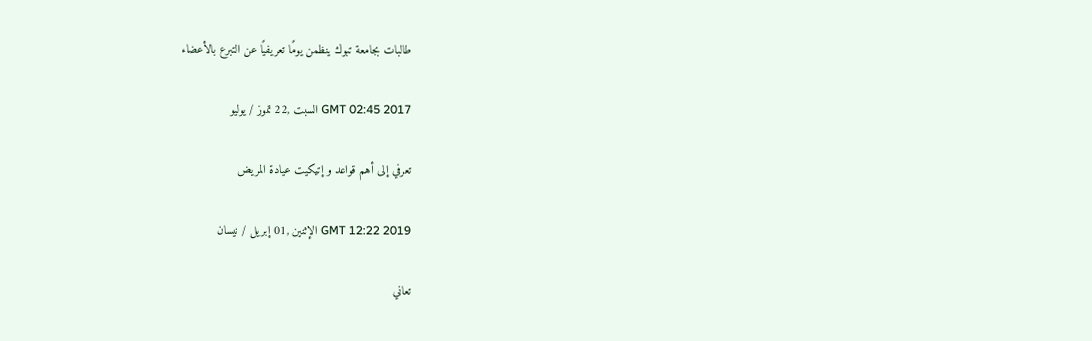طالبات بجامعة تبوك ينظمن يومًا تعريفيًا عن التبرع بالأعضاء

GMT 02:45 2017 السبت ,22 تموز / يوليو

تعرفي إلى أهم قواعد و إتيكيت عيادة المريض

GMT 12:22 2019 الإثنين ,01 إبريل / نيسان

تعاني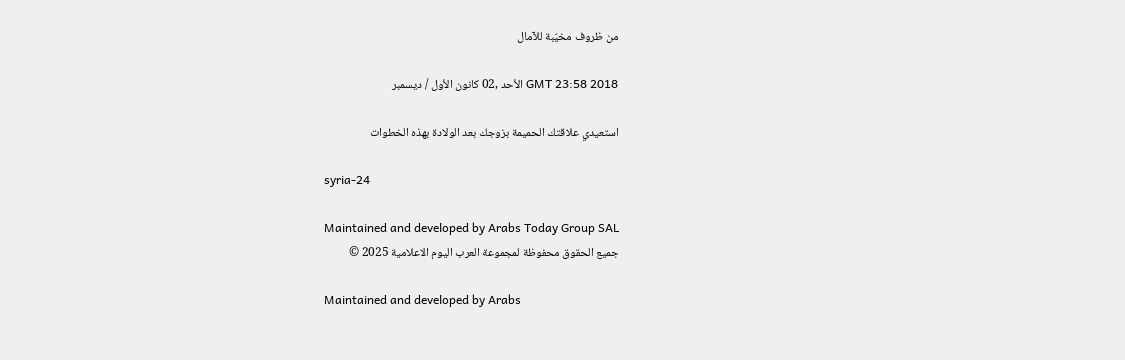من ظروف مخيّبة للآمال

GMT 23:58 2018 الأحد ,02 كانون الأول / ديسمبر

استعيدي علاقتك الحميمة بزوجك بعد الولادة بهذه الخطوات

syria-24

Maintained and developed by Arabs Today Group SAL
جميع الحقوق محفوظة لمجموعة العرب اليوم الاعلامية 2025 ©

Maintained and developed by Arabs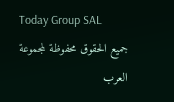Today Group SAL
جميع الحقوق محفوظة لمجموعة العرب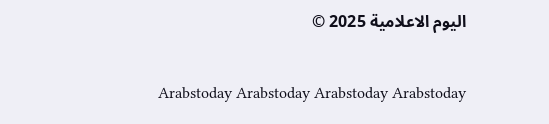اليوم الاعلامية 2025 ©

Arabstoday Arabstoday Arabstoday Arabstoday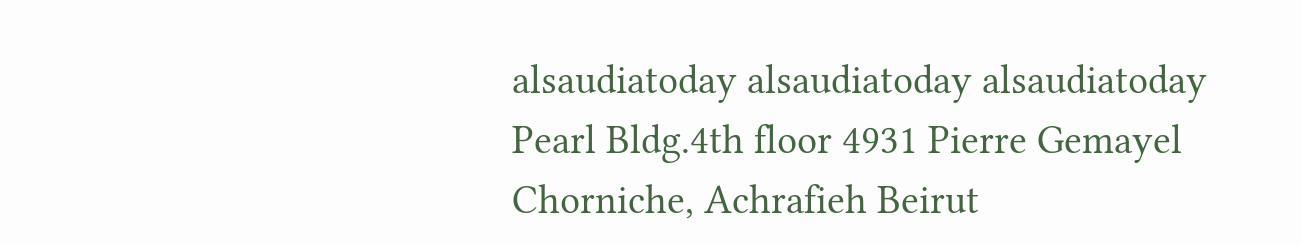alsaudiatoday alsaudiatoday alsaudiatoday
Pearl Bldg.4th floor 4931 Pierre Gemayel Chorniche, Achrafieh Beirut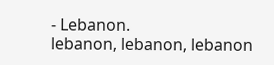- Lebanon.
lebanon, lebanon, lebanon